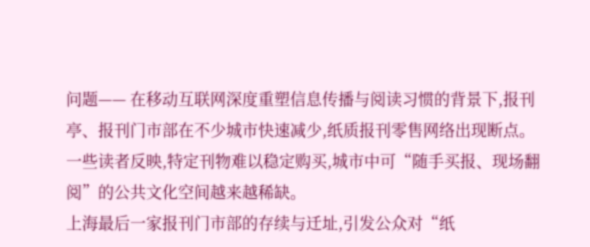问题—— 在移动互联网深度重塑信息传播与阅读习惯的背景下,报刊亭、报刊门市部在不少城市快速减少,纸质报刊零售网络出现断点。
一些读者反映,特定刊物难以稳定购买,城市中可“随手买报、现场翻阅”的公共文化空间越来越稀缺。
上海最后一家报刊门市部的存续与迁址,引发公众对“纸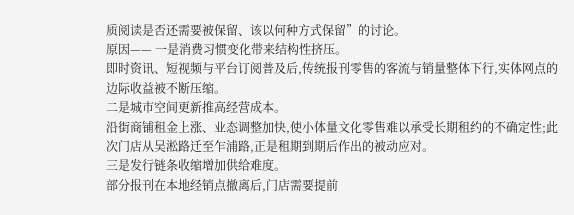质阅读是否还需要被保留、该以何种方式保留”的讨论。
原因—— 一是消费习惯变化带来结构性挤压。
即时资讯、短视频与平台订阅普及后,传统报刊零售的客流与销量整体下行,实体网点的边际收益被不断压缩。
二是城市空间更新推高经营成本。
沿街商铺租金上涨、业态调整加快,使小体量文化零售难以承受长期租约的不确定性;此次门店从吴淞路迁至乍浦路,正是租期到期后作出的被动应对。
三是发行链条收缩增加供给难度。
部分报刊在本地经销点撤离后,门店需要提前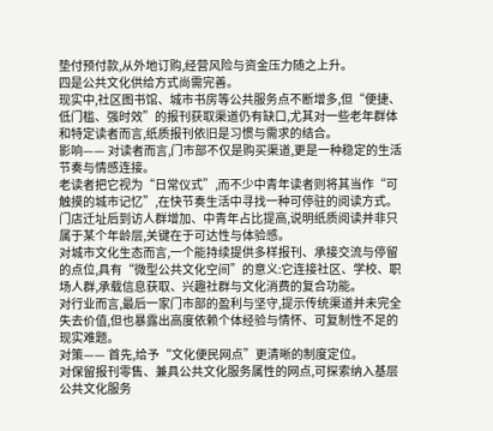垫付预付款,从外地订购,经营风险与资金压力随之上升。
四是公共文化供给方式尚需完善。
现实中,社区图书馆、城市书房等公共服务点不断增多,但“便捷、低门槛、强时效”的报刊获取渠道仍有缺口,尤其对一些老年群体和特定读者而言,纸质报刊依旧是习惯与需求的结合。
影响—— 对读者而言,门市部不仅是购买渠道,更是一种稳定的生活节奏与情感连接。
老读者把它视为“日常仪式”,而不少中青年读者则将其当作“可触摸的城市记忆”,在快节奏生活中寻找一种可停驻的阅读方式。
门店迁址后到访人群增加、中青年占比提高,说明纸质阅读并非只属于某个年龄层,关键在于可达性与体验感。
对城市文化生态而言,一个能持续提供多样报刊、承接交流与停留的点位,具有“微型公共文化空间”的意义:它连接社区、学校、职场人群,承载信息获取、兴趣社群与文化消费的复合功能。
对行业而言,最后一家门市部的盈利与坚守,提示传统渠道并未完全失去价值,但也暴露出高度依赖个体经验与情怀、可复制性不足的现实难题。
对策—— 首先,给予“文化便民网点”更清晰的制度定位。
对保留报刊零售、兼具公共文化服务属性的网点,可探索纳入基层公共文化服务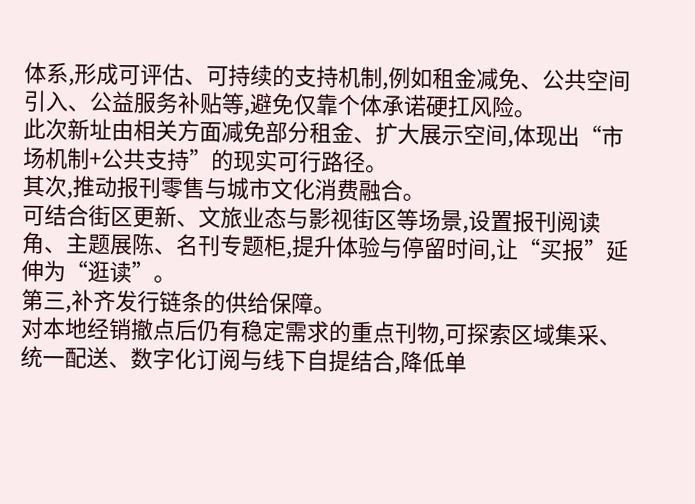体系,形成可评估、可持续的支持机制,例如租金减免、公共空间引入、公益服务补贴等,避免仅靠个体承诺硬扛风险。
此次新址由相关方面减免部分租金、扩大展示空间,体现出“市场机制+公共支持”的现实可行路径。
其次,推动报刊零售与城市文化消费融合。
可结合街区更新、文旅业态与影视街区等场景,设置报刊阅读角、主题展陈、名刊专题柜,提升体验与停留时间,让“买报”延伸为“逛读”。
第三,补齐发行链条的供给保障。
对本地经销撤点后仍有稳定需求的重点刊物,可探索区域集采、统一配送、数字化订阅与线下自提结合,降低单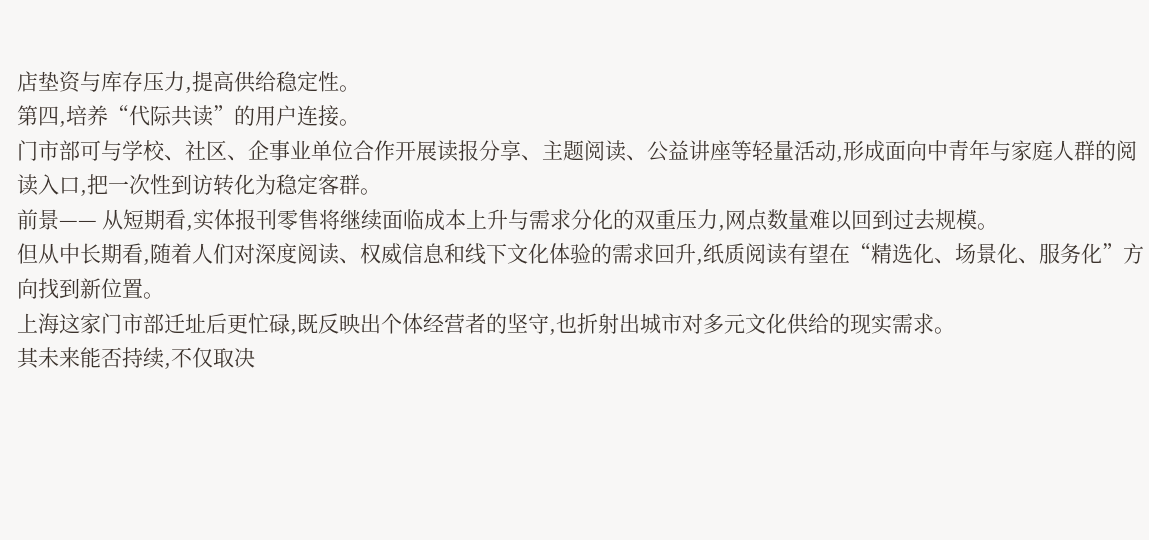店垫资与库存压力,提高供给稳定性。
第四,培养“代际共读”的用户连接。
门市部可与学校、社区、企事业单位合作开展读报分享、主题阅读、公益讲座等轻量活动,形成面向中青年与家庭人群的阅读入口,把一次性到访转化为稳定客群。
前景—— 从短期看,实体报刊零售将继续面临成本上升与需求分化的双重压力,网点数量难以回到过去规模。
但从中长期看,随着人们对深度阅读、权威信息和线下文化体验的需求回升,纸质阅读有望在“精选化、场景化、服务化”方向找到新位置。
上海这家门市部迁址后更忙碌,既反映出个体经营者的坚守,也折射出城市对多元文化供给的现实需求。
其未来能否持续,不仅取决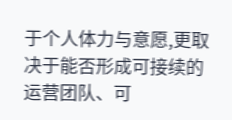于个人体力与意愿,更取决于能否形成可接续的运营团队、可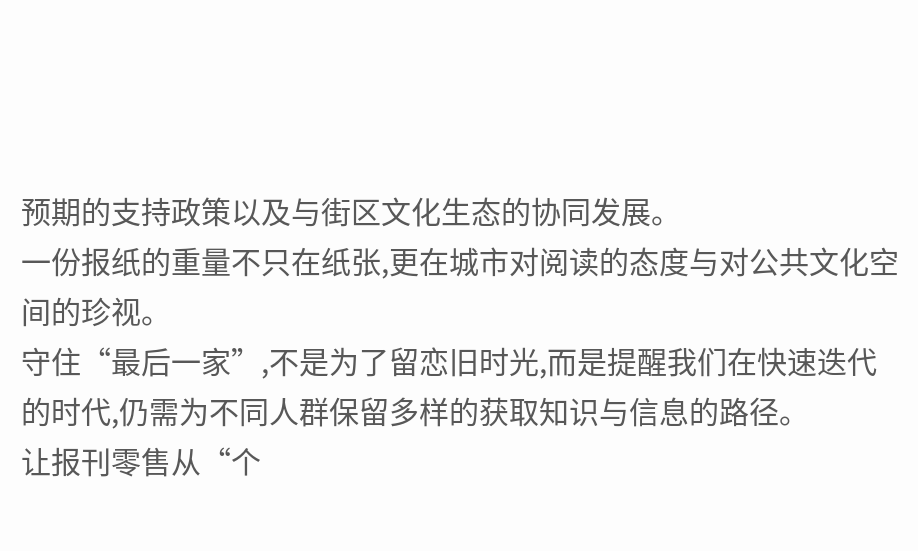预期的支持政策以及与街区文化生态的协同发展。
一份报纸的重量不只在纸张,更在城市对阅读的态度与对公共文化空间的珍视。
守住“最后一家”,不是为了留恋旧时光,而是提醒我们在快速迭代的时代,仍需为不同人群保留多样的获取知识与信息的路径。
让报刊零售从“个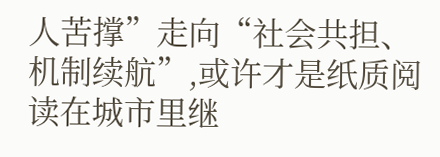人苦撑”走向“社会共担、机制续航”,或许才是纸质阅读在城市里继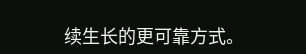续生长的更可靠方式。